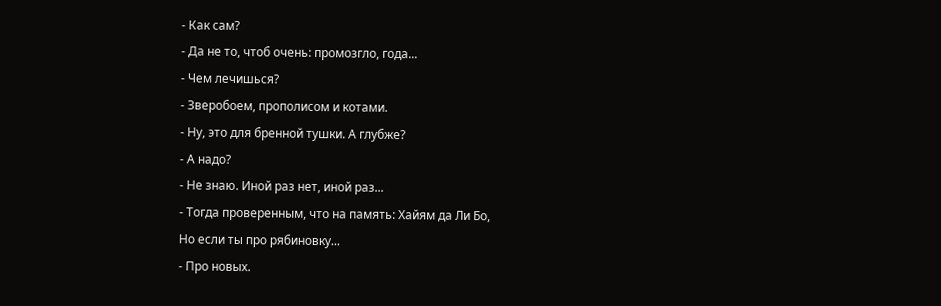- Как сам?
- Да не то, чтоб очень: промозгло, года...
- Чем лечишься?
- Зверобоем, прополисом и котами.
- Ну, это для бренной тушки. А глубже?
- А надо?
- Не знаю. Иной раз нет, иной раз...
- Тогда проверенным, что на память: Хайям да Ли Бо,
Но если ты про рябиновку...
- Про новых.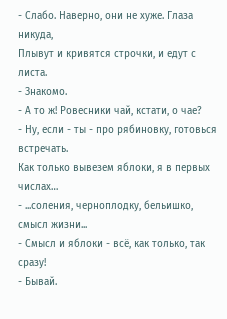- Слабо. Наверно, они не хуже. Глаза никуда,
Плывут и кривятся строчки, и едут с листа.
- Знакомо.
- А то ж! Ровесники чай, кстати, о чае?
- Ну, если - ты - про рябиновку, готовься встречать.
Как только вывезем яблоки, я в первых числах…
- ...соления, черноплодку, бельишко, смысл жизни...
- Смысл и яблоки - всё, как только, так сразу!
- Бывай.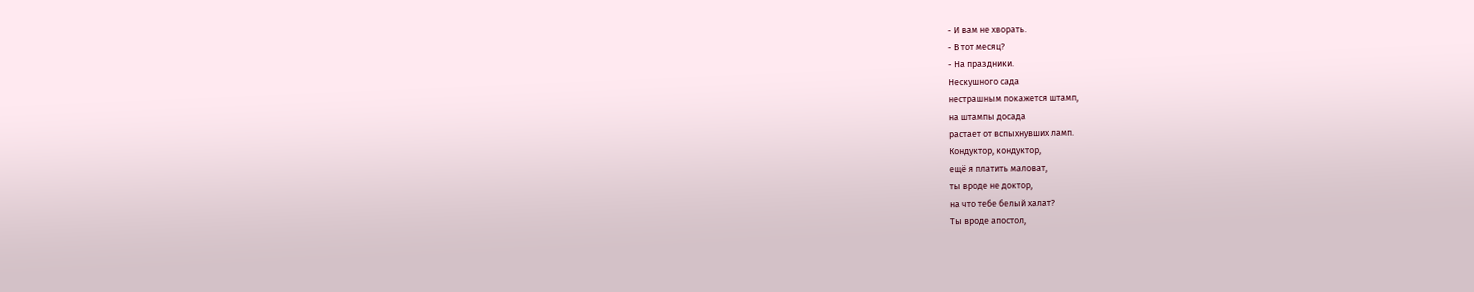- И вам не хворать.
- В тот месяц?
- На праздники.
Нескушного сада
нестрашным покажется штамп,
на штампы досада
растает от вспыхнувших ламп.
Кондуктор, кондуктор,
ещё я платить маловат,
ты вроде не доктор,
на что тебе белый халат?
Ты вроде апостол,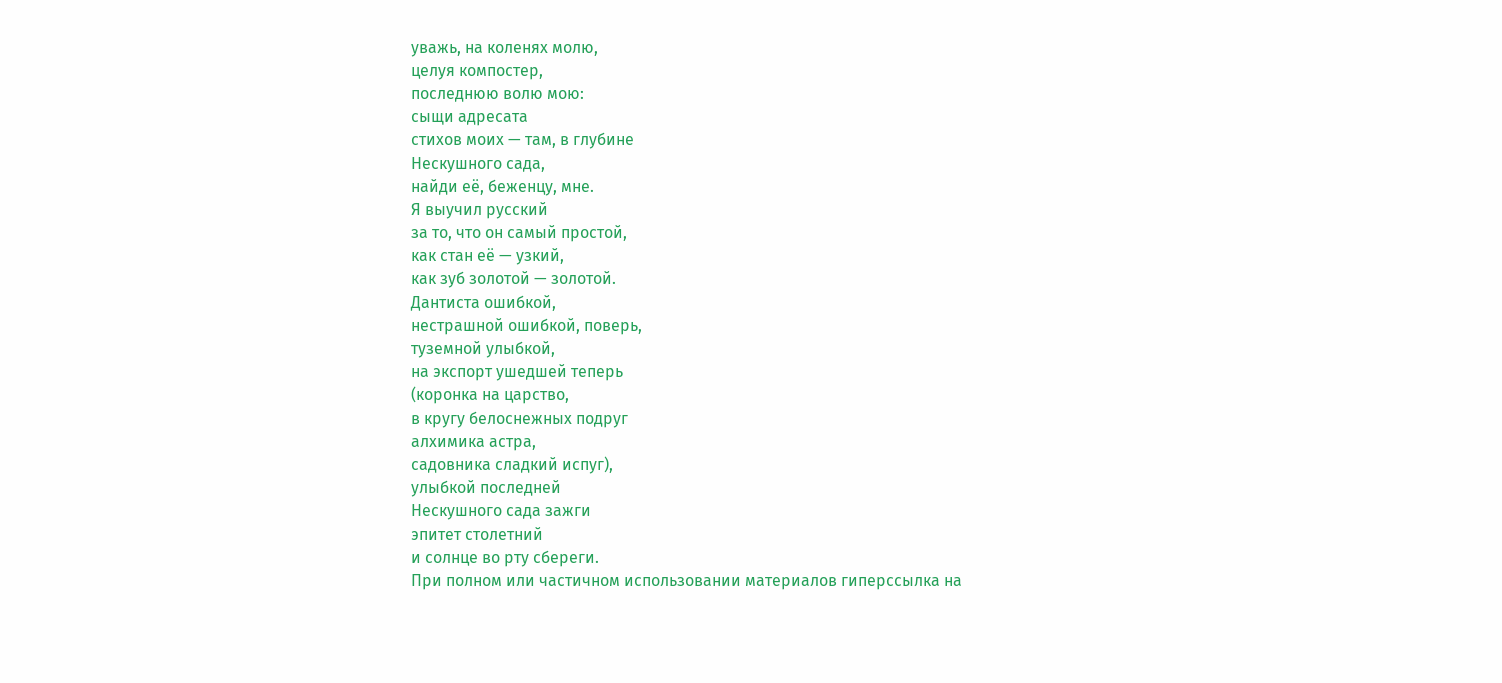уважь, на коленях молю,
целуя компостер,
последнюю волю мою:
сыщи адресата
стихов моих — там, в глубине
Нескушного сада,
найди её, беженцу, мне.
Я выучил русский
за то, что он самый простой,
как стан её — узкий,
как зуб золотой — золотой.
Дантиста ошибкой,
нестрашной ошибкой, поверь,
туземной улыбкой,
на экспорт ушедшей теперь
(коронка на царство,
в кругу белоснежных подруг
алхимика астра,
садовника сладкий испуг),
улыбкой последней
Нескушного сада зажги
эпитет столетний
и солнце во рту сбереги.
При полном или частичном использовании материалов гиперссылка на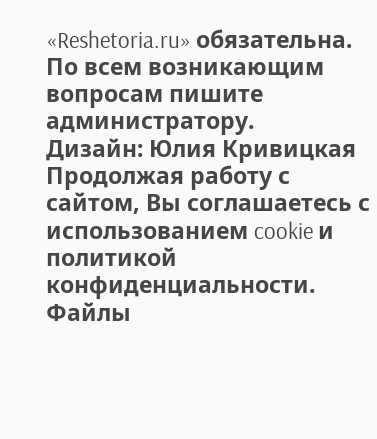«Reshetoria.ru» обязательна. По всем возникающим вопросам пишите администратору.
Дизайн: Юлия Кривицкая
Продолжая работу с сайтом, Вы соглашаетесь с использованием cookie и политикой конфиденциальности. Файлы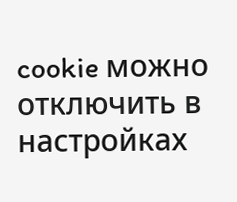cookie можно отключить в настройках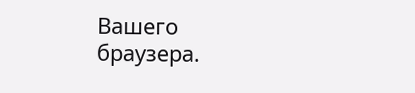Вашего браузера.